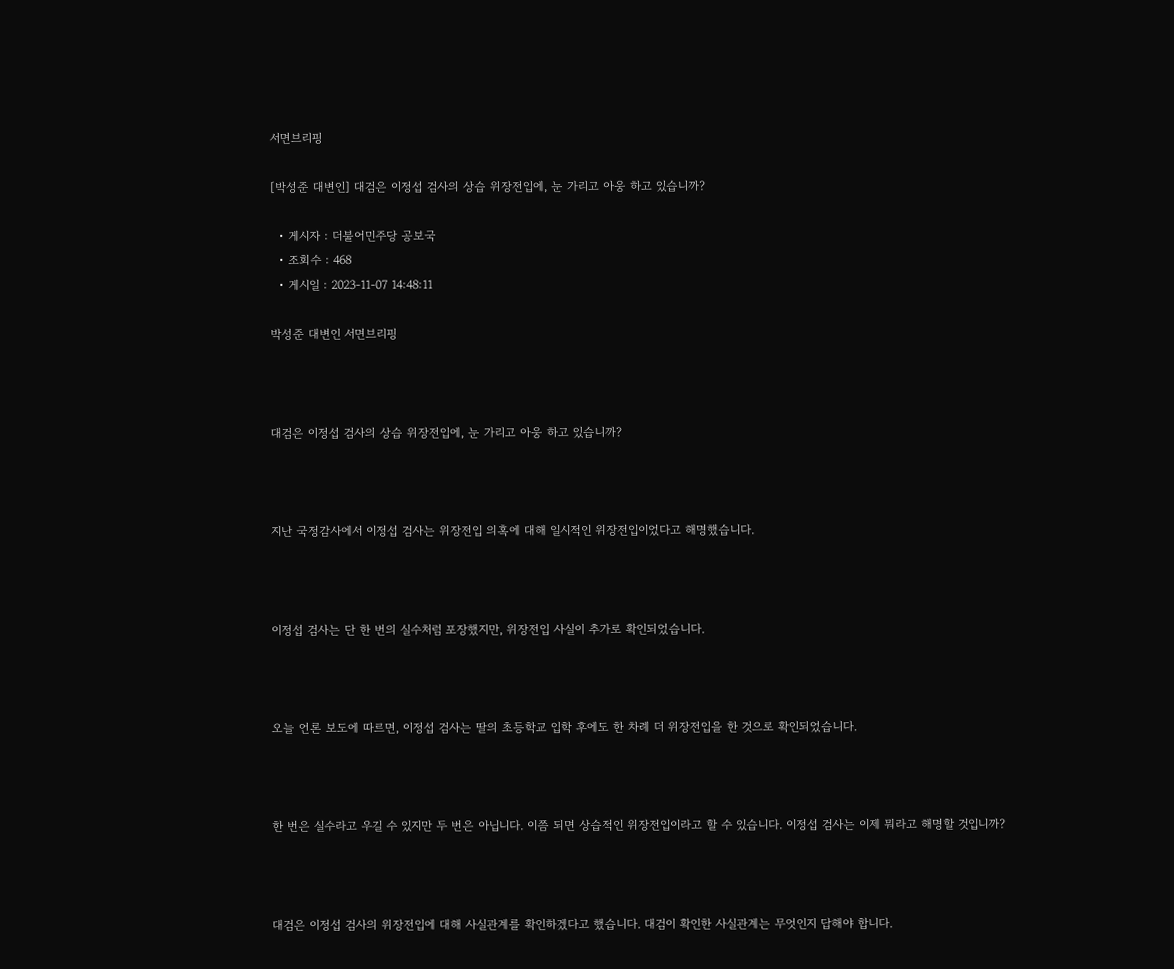서면브리핑

[박성준 대변인] 대검은 이정섭 검사의 상습 위장전입에, 눈 가리고 아웅 하고 있습니까?

  • 게시자 : 더불어민주당 공보국
  • 조회수 : 468
  • 게시일 : 2023-11-07 14:48:11

박성준 대변인 서면브리핑



대검은 이정섭 검사의 상습 위장전입에, 눈 가리고 아웅 하고 있습니까?



지난 국정감사에서 이정섭 검사는 위장전입 의혹에 대해 일시적인 위장전입이었다고 해명했습니다.



이정섭 검사는 단 한 번의 실수처럼 포장했지만, 위장전입 사실이 추가로 확인되었습니다.



오늘 언론 보도에 따르면, 이정섭 검사는 딸의 초등학교 입학 후에도 한 차례 더 위장전입을 한 것으로 확인되었습니다.



한 번은 실수라고 우길 수 있지만 두 번은 아닙니다. 이쯤 되면 상습적인 위장전입이라고 할 수 있습니다. 이정섭 검사는 이제 뭐라고 해명할 것입니까?



대검은 이정섭 검사의 위장전입에 대해 사실관계를 확인하겠다고 했습니다. 대검이 확인한 사실관계는 무엇인지 답해야 합니다.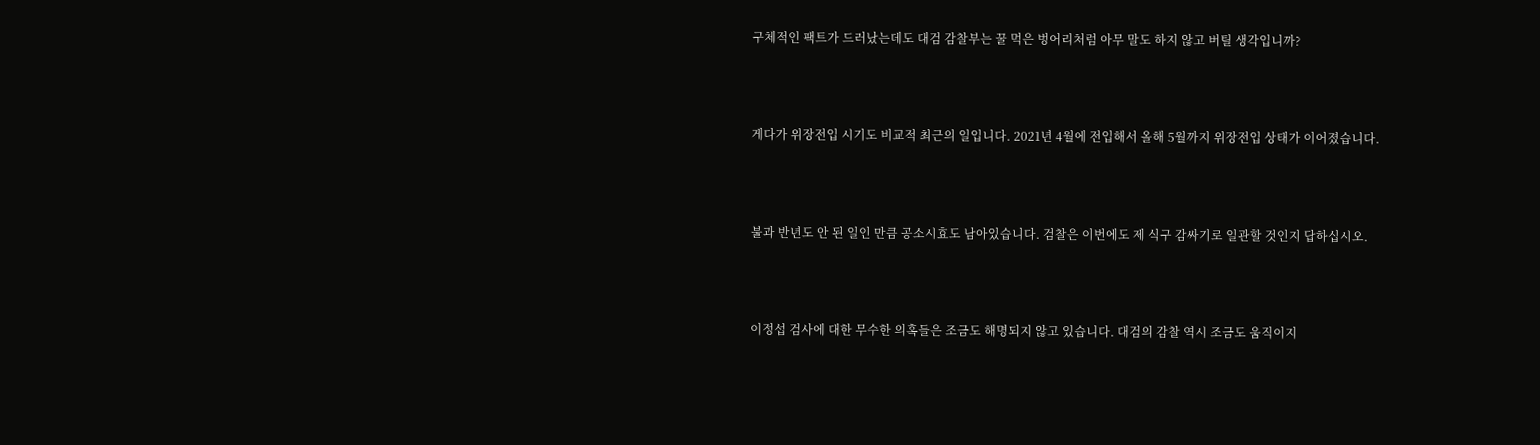구체적인 팩트가 드러났는데도 대검 감찰부는 꿀 먹은 벙어리처럼 아무 말도 하지 않고 버틸 생각입니까?



게다가 위장전입 시기도 비교적 최근의 일입니다. 2021년 4월에 전입해서 올해 5월까지 위장전입 상태가 이어졌습니다.



불과 반년도 안 된 일인 만큼 공소시효도 남아있습니다. 검찰은 이번에도 제 식구 감싸기로 일관할 것인지 답하십시오.



이정섭 검사에 대한 무수한 의혹들은 조금도 해명되지 않고 있습니다. 대검의 감찰 역시 조금도 움직이지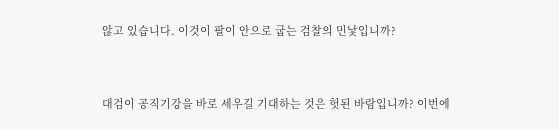않고 있습니다. 이것이 팔이 안으로 굽는 검찰의 민낯입니까?



대검이 공직기강을 바로 세우길 기대하는 것은 헛된 바람입니까? 이번에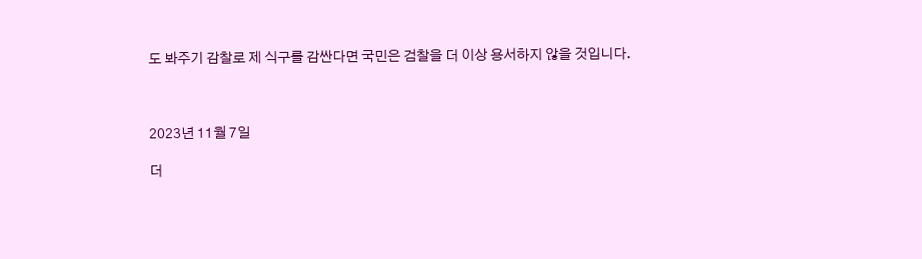도 봐주기 감찰로 제 식구를 감싼다면 국민은 검찰을 더 이상 용서하지 않을 것입니다.



2023년 11월 7일

더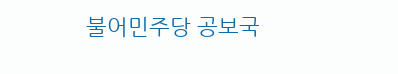불어민주당 공보국